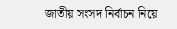জাতীয় সংসদ নির্বাচন নিয়ে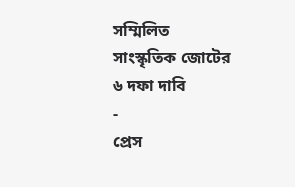সম্মিলিত সাংস্কৃতিক জোটের ৬ দফা দাবি
-
প্রেস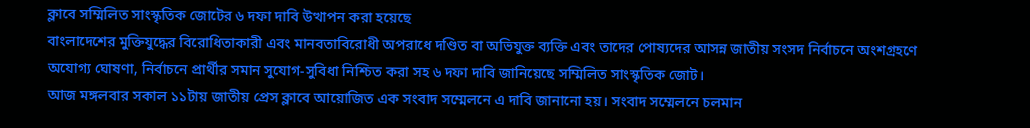ক্লাবে সম্মিলিত সাংস্কৃতিক জোটের ৬ দফা দাবি উত্থাপন করা হয়েছে
বাংলাদেশের মুক্তিযুদ্ধের বিরোধিতাকারী এবং মানবতাবিরোধী অপরাধে দণ্ডিত বা অভিযুক্ত ব্যক্তি এবং তাদের পোষ্যদের আসন্ন জাতীয় সংসদ নির্বাচনে অংশগ্রহণে অযোগ্য ঘোষণা, নির্বাচনে প্রার্থীর সমান সুযোগ-সুবিধা নিশ্চিত করা সহ ৬ দফা দাবি জানিয়েছে সম্মিলিত সাংস্কৃতিক জোট।
আজ মঙ্গলবার সকাল ১১টায় জাতীয় প্রেস ক্লাবে আয়োজিত এক সংবাদ সম্মেলনে এ দাবি জানানো হয়। সংবাদ সম্মেলনে চলমান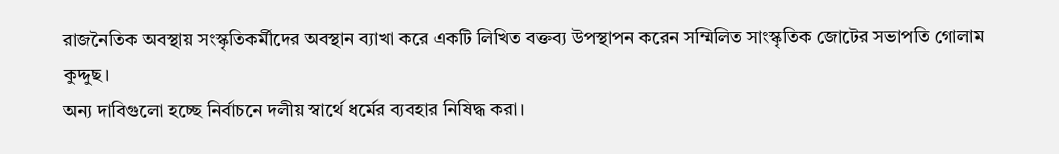রাজনৈতিক অবস্থায় সংস্কৃতিকর্মীদের অবস্থান ব্যাখা করে একটি লিখিত বক্তব্য উপস্থাপন করেন সম্মিলিত সাংস্কৃতিক জোটের সভাপতি গোলাম কুদ্দুছ।
অন্য দাবিগুলো হচ্ছে নির্বাচনে দলীয় স্বার্থে ধর্মের ব্যবহার নিষিদ্ধ করা।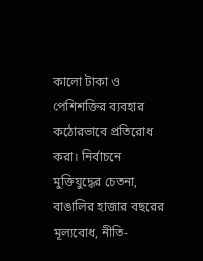কালো টাকা ও পেশিশক্তির ব্যবহার কঠোরভাবে প্রতিরোধ করা। নির্বাচনে মুক্তিযুদ্ধের চেতনা, বাঙালির হাজার বছরের মূল্যবোধ, নীতি-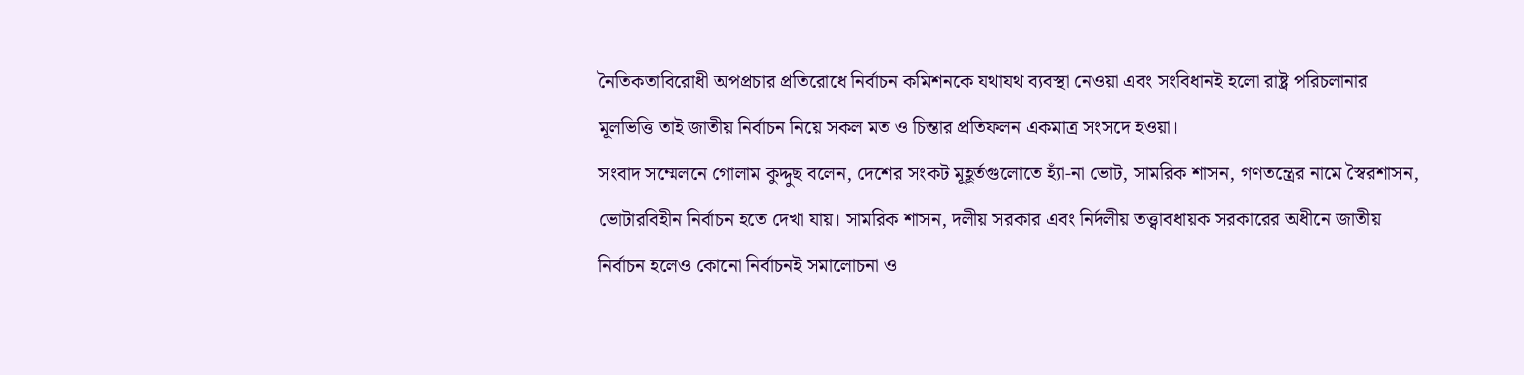নৈতিকতাবিরোধী অপপ্রচার প্রতিরোধে নির্বাচন কমিশনকে যথাযথ ব্যবস্থা নেওয়া এবং সংবিধানই হলো রাষ্ট্র পরিচলানার মূলভিত্তি তাই জাতীয় নির্বাচন নিয়ে সকল মত ও চিন্তার প্রতিফলন একমাত্র সংসদে হওয়া।
সংবাদ সম্মেলনে গোলাম কুদ্দুছ বলেন, দেশের সংকট মূহূর্তগুলোতে হ্যাঁ-না ভোট, সামরিক শাসন, গণতন্ত্রের নামে স্বৈরশাসন, ভোটারবিহীন নির্বাচন হতে দেখা যায়। সামরিক শাসন, দলীয় সরকার এবং নির্দলীয় তত্ত্বাবধায়ক সরকারের অধীনে জাতীয় নির্বাচন হলেও কোনো নির্বাচনই সমালোচনা ও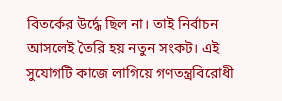বিতর্কের উর্দ্ধে ছিল না। তাই নির্বাচন আসলেই তৈরি হয় নতুন সংকট। এই সুযোগটি কাজে লাগিয়ে গণতন্ত্রবিরোধী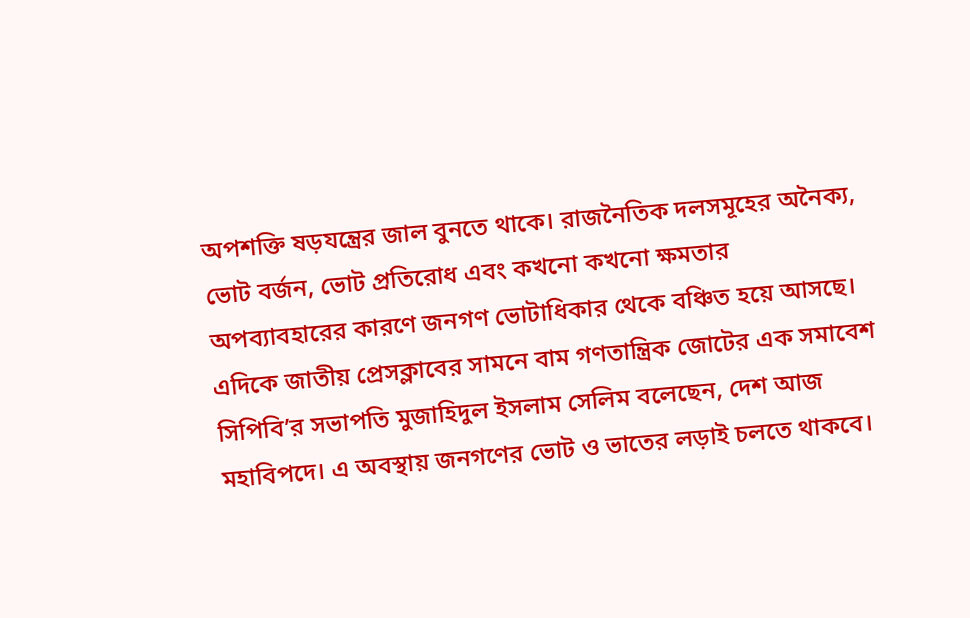অপশক্তি ষড়যন্ত্রের জাল বুনতে থাকে। রাজনৈতিক দলসমূহের অনৈক্য, ভোট বর্জন, ভোট প্রতিরোধ এবং কখনো কখনো ক্ষমতার অপব্যাবহারের কারণে জনগণ ভোটাধিকার থেকে বঞ্চিত হয়ে আসছে।
এদিকে জাতীয় প্রেসক্লাবের সামনে বাম গণতান্ত্রিক জোটের এক সমাবেশ সিপিবি’র সভাপতি মুজাহিদুল ইসলাম সেলিম বলেছেন, দেশ আজ মহাবিপদে। এ অবস্থায় জনগণের ভোট ও ভাতের লড়াই চলতে থাকবে।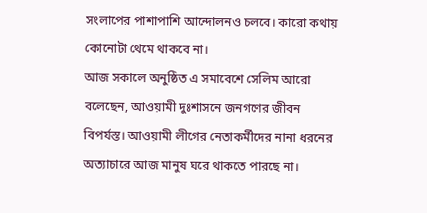সংলাপের পাশাপাশি আন্দোলনও চলবে। কারো কথায় কোনোটা থেমে থাকবে না।
আজ সকালে অনুষ্ঠিত এ সমাবেশে সেলিম আরো বলেছেন, আওয়ামী দুঃশাসনে জনগণের জীবন বিপর্যস্ত। আওয়ামী লীগের নেতাকর্মীদের নানা ধরনের অত্যাচারে আজ মানুষ ঘরে থাকতে পারছে না।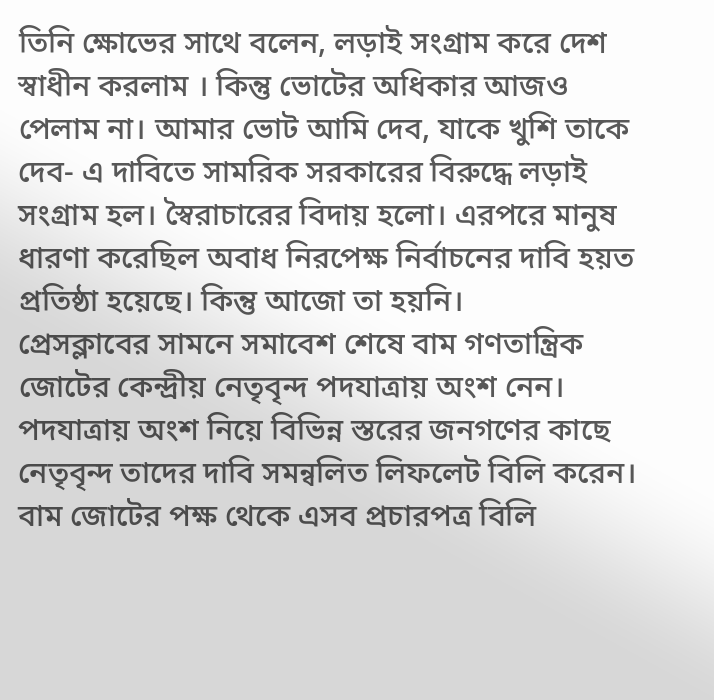তিনি ক্ষোভের সাথে বলেন, লড়াই সংগ্রাম করে দেশ স্বাধীন করলাম । কিন্তু ভোটের অধিকার আজও পেলাম না। আমার ভোট আমি দেব, যাকে খুশি তাকে দেব- এ দাবিতে সামরিক সরকারের বিরুদ্ধে লড়াই সংগ্রাম হল। স্বৈরাচারের বিদায় হলো। এরপরে মানুষ ধারণা করেছিল অবাধ নিরপেক্ষ নির্বাচনের দাবি হয়ত প্রতিষ্ঠা হয়েছে। কিন্তু আজো তা হয়নি।
প্রেসক্লাবের সামনে সমাবেশ শেষে বাম গণতান্ত্রিক জোটের কেন্দ্রীয় নেতৃবৃন্দ পদযাত্রায় অংশ নেন। পদযাত্রায় অংশ নিয়ে বিভিন্ন স্তরের জনগণের কাছে নেতৃবৃন্দ তাদের দাবি সমন্বলিত লিফলেট বিলি করেন। বাম জোটের পক্ষ থেকে এসব প্রচারপত্র বিলি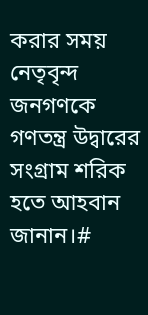করার সময় নেতৃবৃন্দ জনগণকে গণতন্ত্র উদ্বারের সংগ্রাম শরিক হতে আহবান জানান।#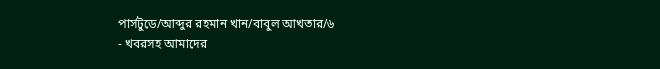পার্সটুডে/আব্দুর রহমান খান/বাবুল আখতার/৬
- খবরসহ আমাদের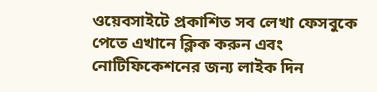ওয়েবসাইটে প্রকাশিত সব লেখা ফেসবুকে পেতে এখানে ক্লিক করুন এবং নোটিফিকেশনের জন্য লাইক দিন